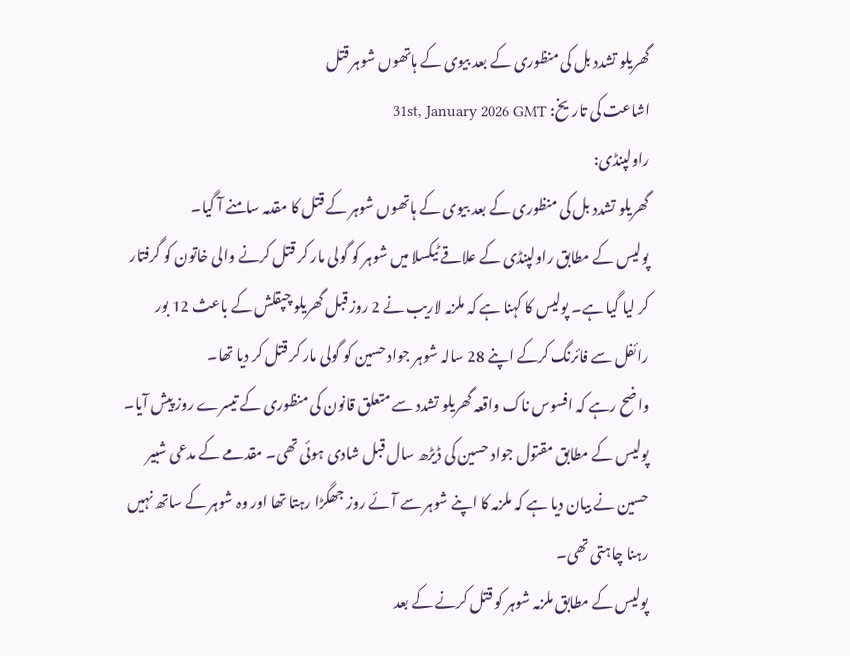گھریلو تشدد بل کی منظوری کے بعد بیوی کے ہاتھوں شوہر قتل
اشاعت کی تاریخ: 31st, January 2026 GMT
راولپنڈی:
گھریلو تشدد بل کی منظوری کے بعد بیوی کے ہاتھوں شوہر کے قتل کا مقدمہ سامنے آ گیا۔
پولیس کے مطابق راولپنڈی کے علاقے ٹیکسلا میں شوہر کو گولی مار کر قتل کرنے والی خاتون کو گرفتار کر لیا گیا ہے۔ پولیس کا کہنا ہے کہ ملزمہ لاریب نے 2 روز قبل گھریلو چپقلش کے باعث 12 بور رائفل سے فائرنگ کرکے اپنے 28 سالہ شوہر جواد حسین کو گولی مار کر قتل کر دیا تھا۔
واضح رہے کہ افسوس ناک واقعہ گھریلو تشدد سے متعلق قانون کی منظوری کے تیسرے روز پیش آیا۔
پولیس کے مطابق مقتول جواد حسین کی ڈیڑھ سال قبل شادی ہوئی تھی۔ مقدمے کے مدعی شبیر حسین نے بیان دیا ہے کہ ملزمہ کا اپنے شوہر سے آئے روز جھگڑا رہتا تھا اور وہ شوہر کے ساتھ نہیں رہنا چاہتی تھی۔
پولیس کے مطابق ملزمہ شوہر کو قتل کرنے کے بعد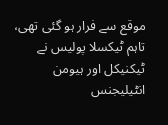موقع سے فرار ہو گئی تھی، تاہم ٹیکسلا پولیس نے ٹیکنیکل اور ہیومن انٹیلیجنس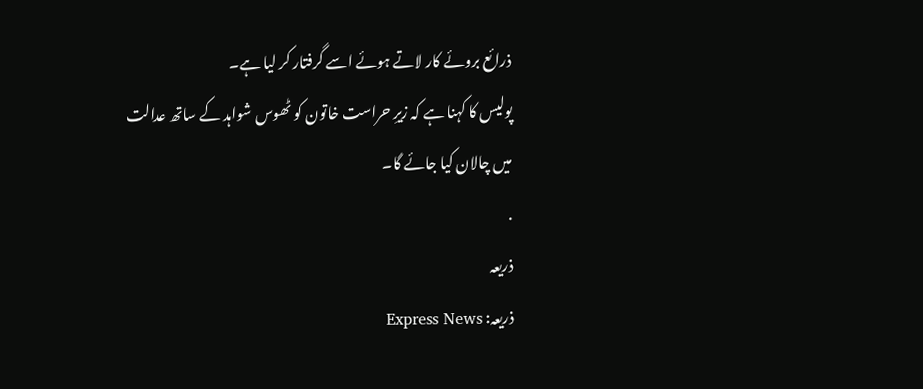ذرائع بروئے کار لاتے ہوئے اسے گرفتار کر لیا ہے۔
پولیس کا کہنا ہے کہ زیرِ حراست خاتون کو ٹھوس شواہد کے ساتھ عدالت میں چالان کیا جائے گا۔
.
ذریعہ
ذریعہ: Express News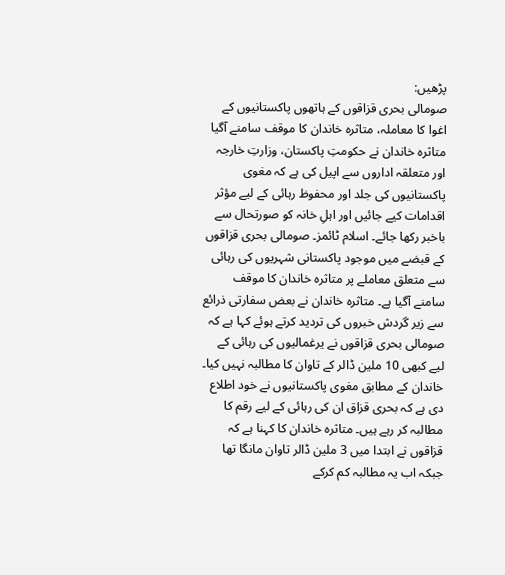پڑھیں:
صومالی بحری قزاقوں کے ہاتھوں پاکستانیوں کے اغوا کا معاملہ، متاثرہ خاندان کا موقف سامنے آگیا
متاثرہ خاندان نے حکومتِ پاکستان، وزارتِ خارجہ اور متعلقہ اداروں سے اپیل کی ہے کہ مغوی پاکستانیوں کی جلد اور محفوظ رہائی کے لیے مؤثر اقدامات کیے جائیں اور اہلِ خانہ کو صورتحال سے باخبر رکھا جائے۔ اسلام ٹائمز۔ صومالی بحری قزاقوں کے قبضے میں موجود پاکستانی شہریوں کی رہائی سے متعلق معاملے پر متاثرہ خاندان کا موقف سامنے آگیا ہے۔ متاثرہ خاندان نے بعض سفارتی ذرائع سے زیر گردش خبروں کی تردید کرتے ہوئے کہا ہے کہ صومالی بحری قزاقوں نے یرغمالیوں کی رہائی کے لیے کبھی 10 ملین ڈالر کے تاوان کا مطالبہ نہیں کیا۔ خاندان کے مطابق مغوی پاکستانیوں نے خود اطلاع دی ہے کہ بحری قزاق ان کی رہائی کے لیے رقم کا مطالبہ کر رہے ہیں۔ متاثرہ خاندان کا کہنا ہے کہ قزاقوں نے ابتدا میں 3 ملین ڈالر تاوان مانگا تھا جبکہ اب یہ مطالبہ کم کرکے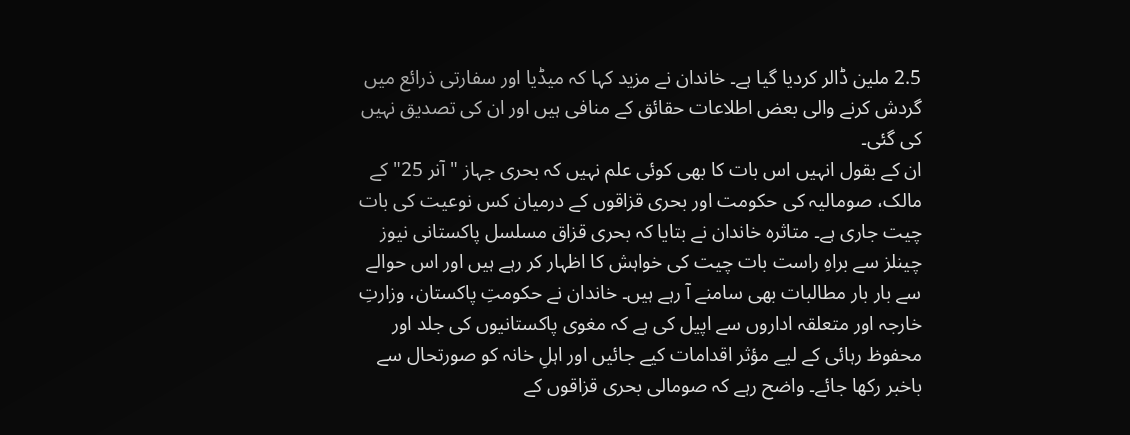2.5 ملین ڈالر کردیا گیا ہے۔ خاندان نے مزید کہا کہ میڈیا اور سفارتی ذرائع میں گردش کرنے والی بعض اطلاعات حقائق کے منافی ہیں اور ان کی تصدیق نہیں کی گئی۔
ان کے بقول انہیں اس بات کا بھی کوئی علم نہیں کہ بحری جہاز "آنر 25" کے مالک، صومالیہ کی حکومت اور بحری قزاقوں کے درمیان کس نوعیت کی بات چیت جاری ہے۔ متاثرہ خاندان نے بتایا کہ بحری قزاق مسلسل پاکستانی نیوز چینلز سے براہِ راست بات چیت کی خواہش کا اظہار کر رہے ہیں اور اس حوالے سے بار بار مطالبات بھی سامنے آ رہے ہیں۔ خاندان نے حکومتِ پاکستان، وزارتِ خارجہ اور متعلقہ اداروں سے اپیل کی ہے کہ مغوی پاکستانیوں کی جلد اور محفوظ رہائی کے لیے مؤثر اقدامات کیے جائیں اور اہلِ خانہ کو صورتحال سے باخبر رکھا جائے۔ واضح رہے کہ صومالی بحری قزاقوں کے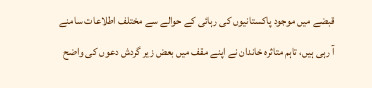قبضے میں موجود پاکستانیوں کی رہائی کے حوالے سے مختلف اطلاعات سامنے آ رہی ہیں، تاہم متاثرہ خاندان نے اپنے مقف میں بعض زیر گردش دعوں کی واضح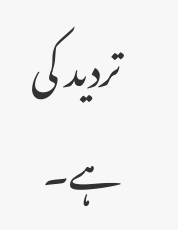تردید کی ہے۔